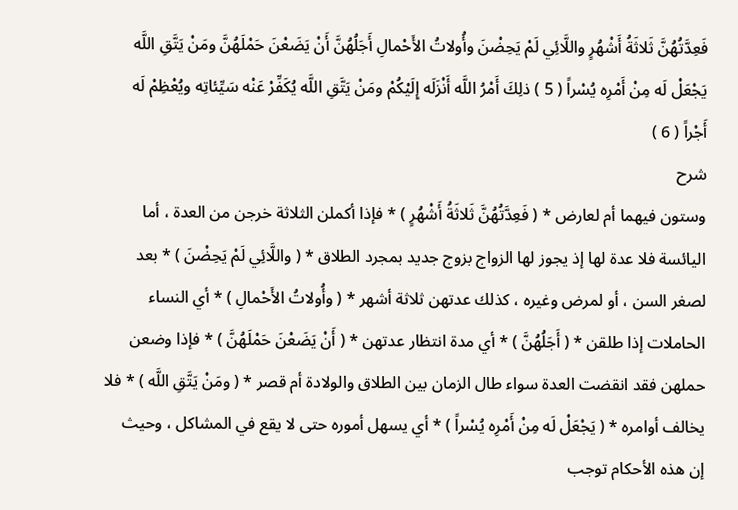فَعِدَّتُهُنَّ ثَلاثَةُ أَشْهُرٍ واللَّائِي لَمْ يَحِضْنَ وأُولاتُ الأَحْمالِ أَجَلُهُنَّ أَنْ يَضَعْنَ حَمْلَهُنَّ ومَنْ يَتَّقِ اللَّه يَجْعَلْ لَه مِنْ أَمْرِه يُسْراً ( 5 ) ذلِكَ أَمْرُ اللَّه أَنْزَلَه إِلَيْكُمْ ومَنْ يَتَّقِ اللَّه يُكَفِّرْ عَنْه سَيِّئاتِه ويُعْظِمْ لَه أَجْراً ( 6 )
شرح
وستون فيهما أم لعارض * ( فَعِدَّتُهُنَّ ثَلاثَةُ أَشْهُرٍ ) * فإذا أكملن الثلاثة خرجن من العدة ، أما اليائسة فلا عدة لها إذ يجوز لها الزواج بزوج جديد بمجرد الطلاق * ( واللَّائِي لَمْ يَحِضْنَ ) * بعد لصغر السن ، أو لمرض وغيره ، كذلك عدتهن ثلاثة أشهر * ( وأُولاتُ الأَحْمالِ ) * أي النساء الحاملات إذا طلقن * ( أَجَلُهُنَّ ) * أي مدة انتظار عدتهن * ( أَنْ يَضَعْنَ حَمْلَهُنَّ ) * فإذا وضعن حملهن فقد انقضت العدة سواء طال الزمان بين الطلاق والولادة أم قصر * ( ومَنْ يَتَّقِ اللَّه ) * فلا يخالف أوامره * ( يَجْعَلْ لَه مِنْ أَمْرِه يُسْراً ) * أي يسهل أموره حتى لا يقع في المشاكل ، وحيث إن هذه الأحكام توجب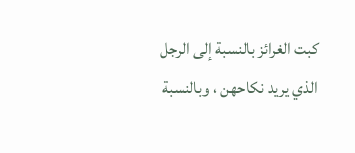كبت الغرائز بالنسبة إلى الرجل الذي يريد نكاحهن ، وبالنسبة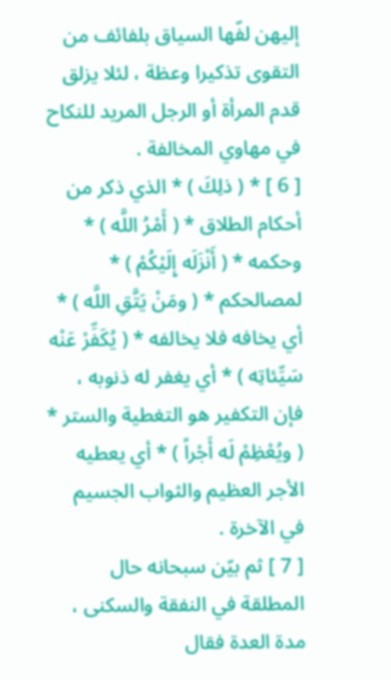إليهن لفّها السياق بلفائف من التقوى تذكيرا وعظة ، لئلا يزلق قدم المرأة أو الرجل المريد للنكاح في مهاوي المخالفة .
[ 6 ] * ( ذلِكَ ) * الذي ذكر من أحكام الطلاق * ( أَمْرُ اللَّه ) * وحكمه * ( أَنْزَلَه إِلَيْكُمْ ) * لمصالحكم * ( ومَنْ يَتَّقِ اللَّه ) * أي يخافه فلا يخالفه * ( يُكَفِّرْ عَنْه سَيِّئاتِه ) * أي يغفر له ذنوبه ، فإن التكفير هو التغطية والستر * ( ويُعْظِمْ لَه أَجْراً ) * أي يعطيه الأجر العظيم والثواب الجسيم في الآخرة .
[ 7 ] ثم بيّن سبحانه حال المطلقة في النفقة والسكنى ، مدة العدة فقال